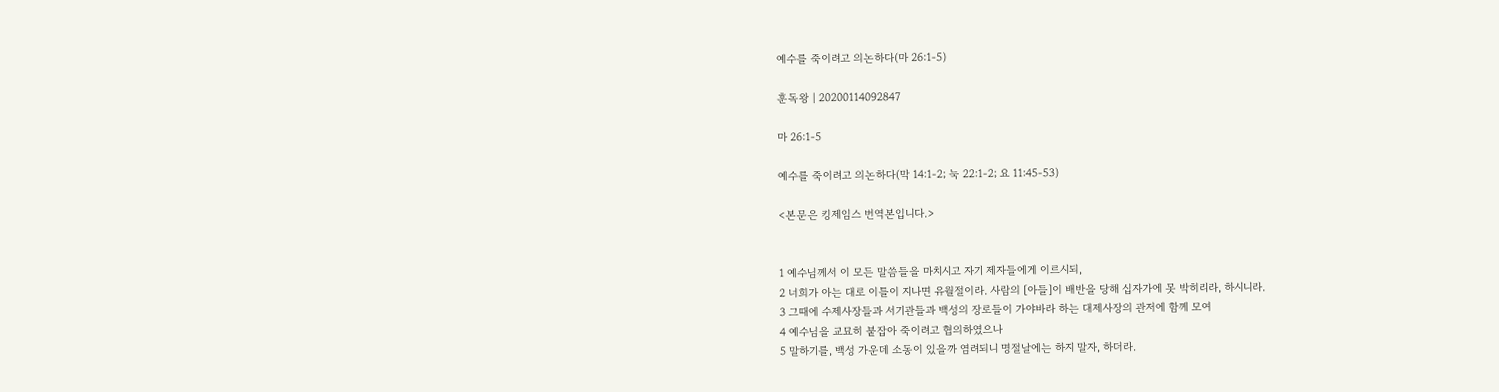예수를 죽이려고 의논하다(마 26:1-5)

훈독왕 | 20200114092847

마 26:1-5

예수를 죽이려고 의논하다(막 14:1-2; 눅 22:1-2; 요 11:45-53)

<본문은 킹제임스 번역본입니다.>


1 예수님께서 이 모든 말씀들을 마치시고 자기 제자들에게 이르시되,
2 너희가 아는 대로 이틀이 지나면 유월절이라. 사람의 [아들]이 배반을 당해 십자가에 못 박히리라, 하시니라.
3 그때에 수제사장들과 서기관들과 백성의 장로들이 가야바라 하는 대제사장의 관저에 함께 모여
4 예수님을 교묘히 붙잡아 죽이려고 협의하였으나
5 말하기를, 백성 가운데 소동이 있을까 염려되니 명절날에는 하지 말자, 하더라.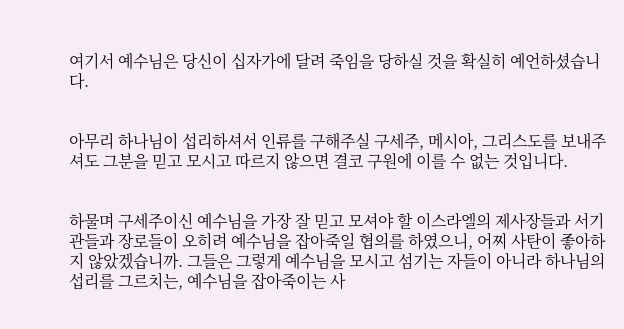여기서 예수님은 당신이 십자가에 달려 죽임을 당하실 것을 확실히 예언하셨습니다.


아무리 하나님이 섭리하셔서 인류를 구해주실 구세주, 메시아, 그리스도를 보내주셔도 그분을 믿고 모시고 따르지 않으면 결코 구원에 이를 수 없는 것입니다.


하물며 구세주이신 예수님을 가장 잘 믿고 모셔야 할 이스라엘의 제사장들과 서기관들과 장로들이 오히려 예수님을 잡아죽일 협의를 하였으니, 어찌 사탄이 좋아하지 않았겠습니까. 그들은 그렇게 예수님을 모시고 섬기는 자들이 아니라 하나님의 섭리를 그르치는, 예수님을 잡아죽이는 사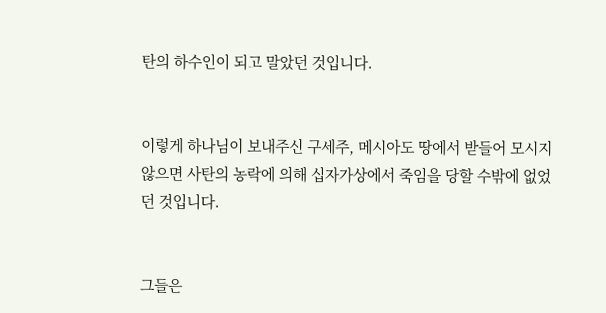탄의 하수인이 되고 말았던 것입니다.


이렇게 하나님이 보내주신 구세주, 메시아도 땅에서 받들어 모시지 않으면 사탄의 농락에 의해 십자가상에서 죽임을 당할 수밖에 없었던 것입니다.


그들은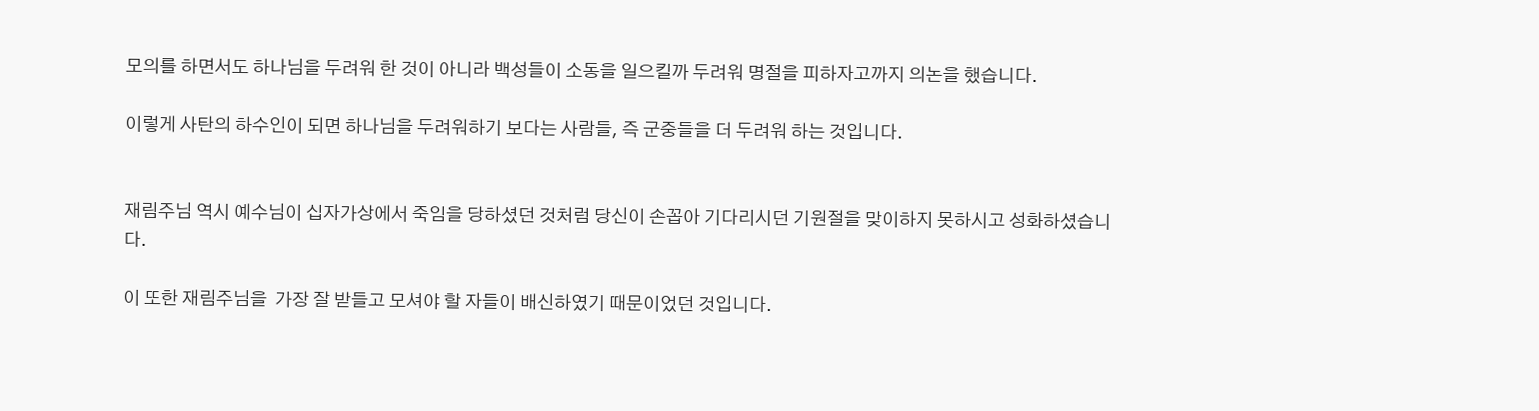모의를 하면서도 하나님을 두려워 한 것이 아니라 백성들이 소동을 일으킬까 두려워 명절을 피하자고까지 의논을 했습니다.

이렇게 사탄의 하수인이 되면 하나님을 두려워하기 보다는 사람들, 즉 군중들을 더 두려워 하는 것입니다.


재림주님 역시 예수님이 십자가상에서 죽임을 당하셨던 것처럼 당신이 손꼽아 기다리시던 기원절을 맞이하지 못하시고 성화하셨습니다.

이 또한 재림주님을  가장 잘 받들고 모셔야 할 자들이 배신하였기 때문이었던 것입니다.